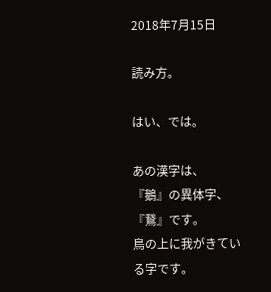2018年7月15日

読み方。

はい、では。

あの漢字は、
『鵝』の異体字、
『鵞』です。
鳥の上に我がきている字です。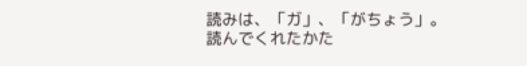読みは、「ガ」、「がちょう」。
読んでくれたかた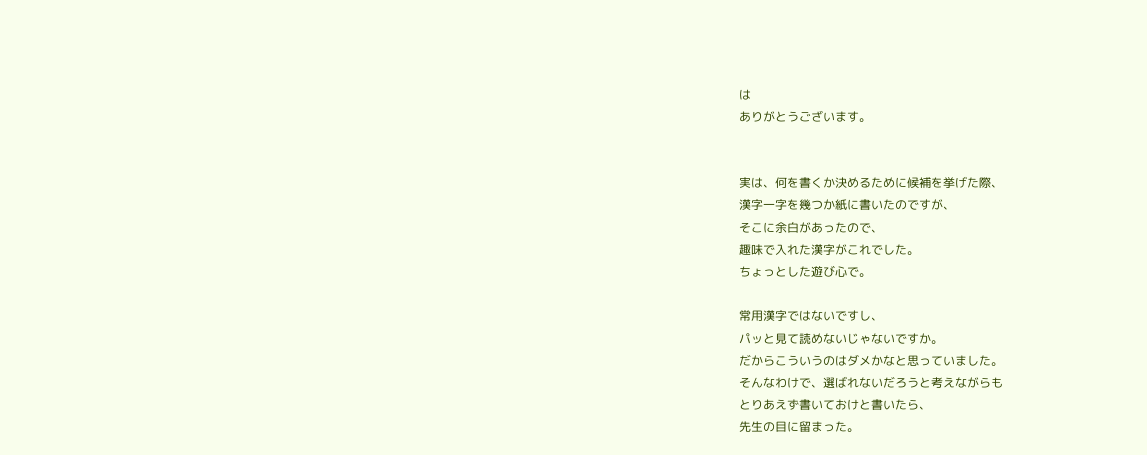は
ありがとうございます。


実は、何を書くか決めるために候補を挙げた際、
漢字一字を幾つか紙に書いたのですが、
そこに余白があったので、
趣味で入れた漢字がこれでした。
ちょっとした遊び心で。

常用漢字ではないですし、
パッと見て読めないじゃないですか。
だからこういうのはダメかなと思っていました。
そんなわけで、選ばれないだろうと考えながらも
とりあえず書いておけと書いたら、
先生の目に留まった。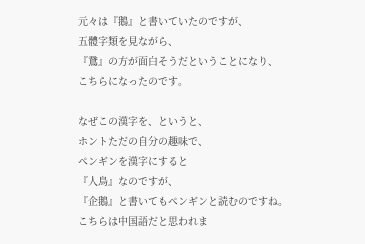元々は『鵝』と書いていたのですが、
五體字類を見ながら、
『鵞』の方が面白そうだということになり、
こちらになったのです。

なぜこの漢字を、というと、
ホントただの自分の趣味で、
ペンギンを漢字にすると
『人鳥』なのですが、
『企鵝』と書いてもペンギンと読むのですね。
こちらは中国語だと思われま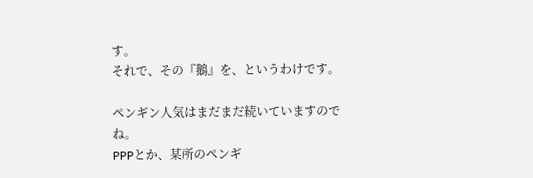す。
それで、その『鵝』を、というわけです。

ペンギン人気はまだまだ続いていますのでね。
PPPとか、某所のペンギ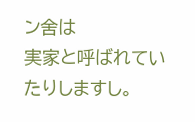ン舍は
実家と呼ばれていたりしますし。